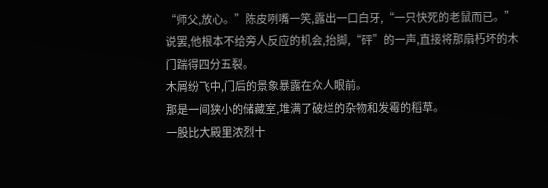“师父,放心。”陈皮咧嘴一笑,露出一口白牙,“一只快死的老鼠而已。”
说罢,他根本不给旁人反应的机会,抬脚,“砰”的一声,直接将那扇朽坏的木门踹得四分五裂。
木屑纷飞中,门后的景象暴露在众人眼前。
那是一间狭小的储藏室,堆满了破烂的杂物和发霉的稻草。
一股比大殿里浓烈十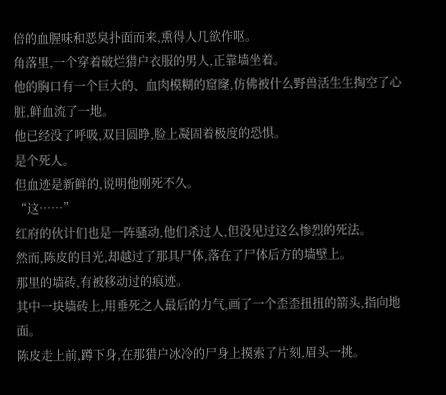倍的血腥味和恶臭扑面而来,熏得人几欲作呕。
角落里,一个穿着破烂猎户衣服的男人,正靠墙坐着。
他的胸口有一个巨大的、血肉模糊的窟窿,仿佛被什么野兽活生生掏空了心脏,鲜血流了一地。
他已经没了呼吸,双目圆睁,脸上凝固着极度的恐惧。
是个死人。
但血迹是新鲜的,说明他刚死不久。
“这……”
红府的伙计们也是一阵骚动,他们杀过人,但没见过这么惨烈的死法。
然而,陈皮的目光,却越过了那具尸体,落在了尸体后方的墙壁上。
那里的墙砖,有被移动过的痕迹。
其中一块墙砖上,用垂死之人最后的力气,画了一个歪歪扭扭的箭头,指向地面。
陈皮走上前,蹲下身,在那猎户冰冷的尸身上摸索了片刻,眉头一挑。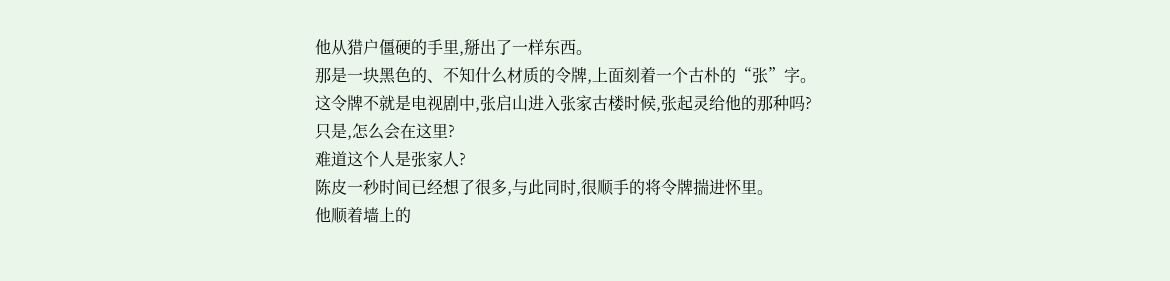他从猎户僵硬的手里,掰出了一样东西。
那是一块黑色的、不知什么材质的令牌,上面刻着一个古朴的“张”字。
这令牌不就是电视剧中,张启山进入张家古楼时候,张起灵给他的那种吗?
只是,怎么会在这里?
难道这个人是张家人?
陈皮一秒时间已经想了很多,与此同时,很顺手的将令牌揣进怀里。
他顺着墙上的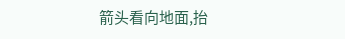箭头看向地面,抬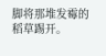脚将那堆发霉的稻草踢开。